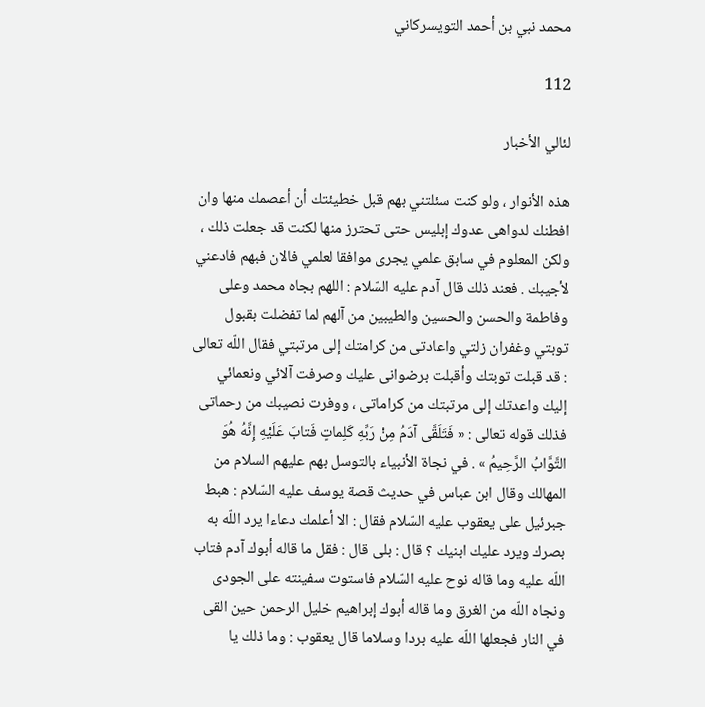محمد نبي بن أحمد التويسركاني

112

لئالي الأخبار

هذه الأنوار ، ولو كنت سئلتني بهم قبل خطيئتك أن أعصمك منها وان افطنك لدواهى عدوك إبليس حتى تحترز منها لكنت قد جعلت ذلك ، ولكن المعلوم في سابق علمي يجرى موافقا لعلمي فالان فبهم فادعني لأجيبك . فعند ذلك قال آدم عليه السّلام : اللهم بجاه محمد وعلى وفاطمة والحسن والحسين والطيبين من آلهم لما تفضلت بقبول توبتي وغفران زلتي واعادتى من كرامتك إلى مرتبتي فقال اللّه تعالى : قد قبلت توبتك وأقبلت برضوانى عليك وصرفت آلائي ونعمائي إليك واعدتك إلى مرتبتك من كراماتى ، ووفرت نصيبك من رحماتى فذلك قوله تعالى : « فَتَلَقَّى آدَمُ مِنْ رَبِّهِ كَلِماتٍ فَتابَ عَلَيْهِ إِنَّهُ هُوَ التَّوَّابُ الرَّحِيمُ » . في نجاة الأنبياء بالتوسل بهم عليهم السلام من المهالك وقال ابن عباس في حديث قصة يوسف عليه السّلام : هبط جبرئيل على يعقوب عليه السّلام فقال : الا أعلمك دعاءا يرد اللّه به بصرك ويرد عليك ابنيك ؟ قال : بلى قال : فقل ما قاله أبوك آدم فتاب اللّه عليه وما قاله نوح عليه السّلام فاستوت سفينته على الجودى ونجاه اللّه من الغرق وما قاله أبوك إبراهيم خليل الرحمن حين القى في النار فجعلها اللّه عليه بردا وسلاما قال يعقوب : وما ذلك يا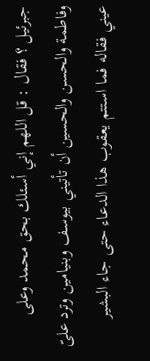جبرئيل ؟ فقال : قل اللهم إني أسئلك بحق محمد وعلى وفاطمة والحسن والحسين أن تأتيني بيوسف وبنيامين وترد علىّ عيني فقاله فما استتم يعقوب هذا الدعاء حتى جاء البشير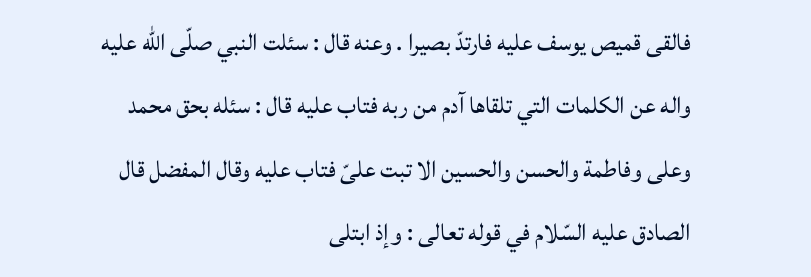فالقى قميص يوسف عليه فارتدّ بصيرا . وعنه قال : سئلت النبي صلّى اللّه عليه واله عن الكلمات التي تلقاها آدم من ربه فتاب عليه قال : سئله بحق محمد وعلى وفاطمة والحسن والحسين الا تبت علىّ فتاب عليه وقال المفضل قال الصادق عليه السّلام في قوله تعالى : وإذ ابتلى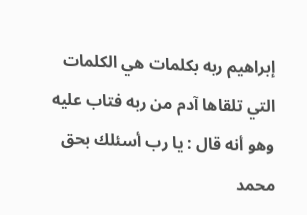إبراهيم ربه بكلمات هي الكلمات التي تلقاها آدم من ربه فتاب عليه وهو أنه قال : يا رب أسئلك بحق محمد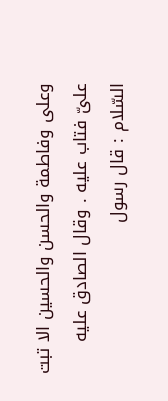وعلى وفاطمة والحسن والحسين الا تبت علىّ فتاب عليه . وقال الصادق عليه السّلام : قال رسول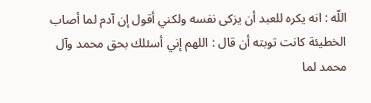اللّه : انه يكره للعبد أن يزكى نفسه ولكني أقول إن آدم لما أصاب الخطيئة كانت توبته أن قال : اللهم إني أسئلك بحق محمد وآل محمد لما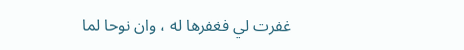غفرت لي فغفرها له ، وان نوحا لما